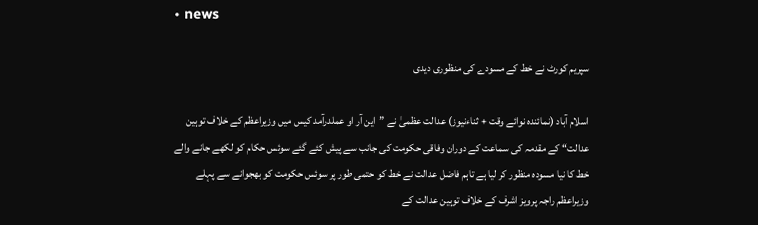• news

سپریم کورٹ نے خط کے مسودے کی منظوری دیدی

اسلام آباد (نمائندہ نوائے وقت + ثناءنیوز) عدالت عظمیٰ نے ”این آر او عملدرآمد کیس میں وزیراعظم کے خلاف توہین عدالت“ کے مقدمہ کی سماعت کے دوران وفاقی حکومت کی جانب سے پیش کئے گئے سوئس حکام کو لکھے جانے والے خط کا نیا مسودہ منظور کر لیا ہے تاہم فاضل عدالت نے خط کو حتمی طور پر سوئس حکومت کو بھجوانے سے پہلے وزیراعظم راجہ پرویز اشرف کے خلاف توہین عدالت کے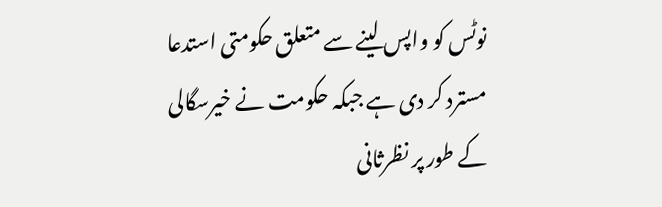نوٹس کو واپس لینے سے متعلق حکومتی استدعا مسترد کر دی ہے جبکہ حکومت نے خیرسگالی کے طور پر نظرثانی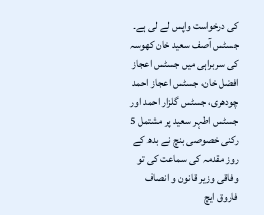کی درخواست واپس لے لی ہے۔ جسٹس آصف سعید خان کھوسہ کی سربراہی میں جسٹس اعجاز افضل خان، جسٹس اعجاز احمد چودھری، جسٹس گلزار احمد اور جسٹس اطہر سعید پر مشتمل 5 رکنی خصوصی بنچ نے بدھ کے روز مقدمہ کی سماعت کی تو وفاقی وزیر قانون و انصاف فاروق ایچ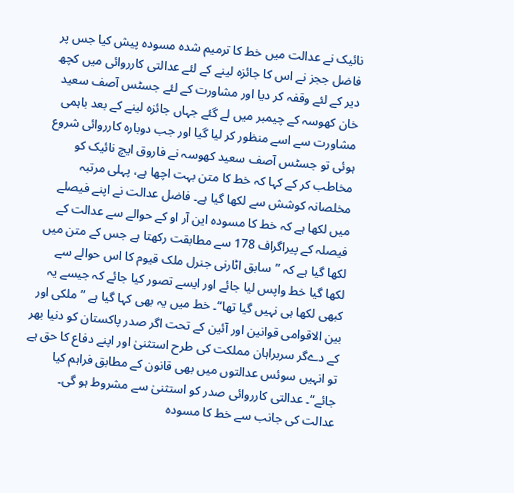نائیک نے عدالت میں خط کا ترمیم شدہ مسودہ پیش کیا جس پر فاضل ججز نے اس کا جائزہ لینے کے لئے عدالتی کارروائی میں کچھ دیر کے لئے وقفہ کر دیا اور مشاورت کے لئے جسٹس آصف سعید خان کھوسہ کے چیمبر میں لے گئے جہاں جائزہ لینے کے بعد باہمی مشاورت سے اسے منظور کر لیا گیا اور جب دوبارہ کارروائی شروع ہوئی تو جسٹس آصف سعید کھوسہ نے فاروق ایچ نائیک کو مخاطب کر کے کہا کہ خط کا متن بہت اچھا ہے، پہلی مرتبہ مخلصانہ کوشش سے لکھا گیا ہے۔ فاضل عدالت نے اپنے فیصلے میں لکھا ہے کہ خط کا مسودہ این آر او کے حوالے سے عدالت کے فیصلہ کے پیراگراف 178 سے مطابقت رکھتا ہے جس کے متن میں لکھا گیا ہے کہ ”سابق اٹارنی جنرل ملک قیوم کا اس حوالے سے لکھا گیا خط واپس لیا جائے اور ایسے تصور کیا جائے کہ جیسے یہ کبھی لکھا ہی نہیں گیا تھا“۔ خط میں یہ بھی کہا گیا ہے ”ملکی اور بین الاقوامی قوانین اور آئین کے تحت اگر صدر پاکستان کو دنیا بھر کے دےگر سربراہان مملکت کی طرح استثنیٰ اور اپنے دفاع کا حق ہے تو انہیں سوئس عدالتوں میں بھی قانون کے مطابق فراہم کیا جائے“۔ عدالتی کارروائی صدر کو استثنیٰ سے مشروط ہو گی۔ عدالت کی جانب سے خط کا مسودہ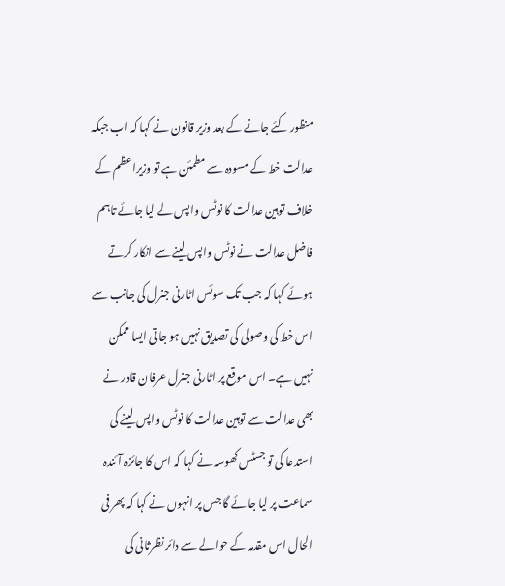منظور کئے جانے کے بعد وزیر قانون نے کہا کہ اب جبکہ عدالت خط کے مسودہ سے مطمئن ہے تو وزیراعظم کے خلاف توہین عدالت کا نوٹس واپس لے لیا جائے تاہم فاضل عدالت نے نوٹس واپس لینے سے انکار کرتے ہوئے کہا کہ جب تک سوئس اٹارنی جنرل کی جانب سے اس خط کی وصولی کی تصدیق نہیں ہو جاتی ایسا ممکن نہیں ہے۔ اس موقع پر اٹارنی جنرل عرفان قادر نے بھی عدالت سے توہین عدالت کا نوٹس واپس لینے کی استدعا کی تو جسٹس کھوسہ نے کہا کہ اس کا جائزہ آئندہ سماعت پر لیا جائے گا جس پر انہوں نے کہا کہ پھر فی الحال اس مقدمہ کے حوالے سے دائر نظرثانی کی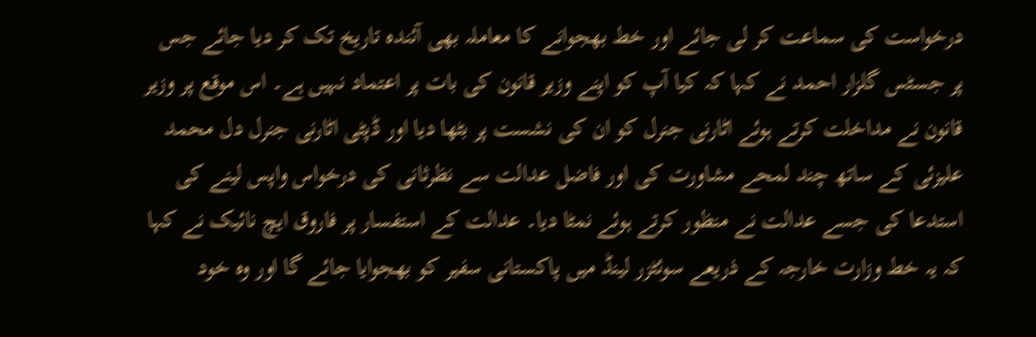درخواست کی سماعت کر لی جائے اور خط بھجوانے کا معاملہ بھی آئندہ تاریخ تک کر دیا جائے جس پر جسٹس گلزار احمد نے کہا کہ کیا آپ کو اپنے وزیر قانون کی بات پر اعتماد نہیں ہے۔ اس موقع پر وزیر قانون نے مداخلت کرتے ہوئے اٹارنی جنرل کو ان کی نشست پر بٹھا دیا اور ڈپٹی اٹارنی جنرل دل محمد علیزئی کے ساتھ چند لمحے مشاورت کی اور فاضل عدالت سے نظرثانی کی درخواس واپس لینے کی استدعا کی جسے عدالت نے منظور کرتے ہوئے نمٹا دیا۔ عدالت کے استفسار پر فاروق ایچ نائیک نے کہا کہ یہ خط وزارت خارجہ کے ذریعے سوئٹزر لینڈ میں پاکستانی سفیر کو بھجوایا جائے گا اور وہ خود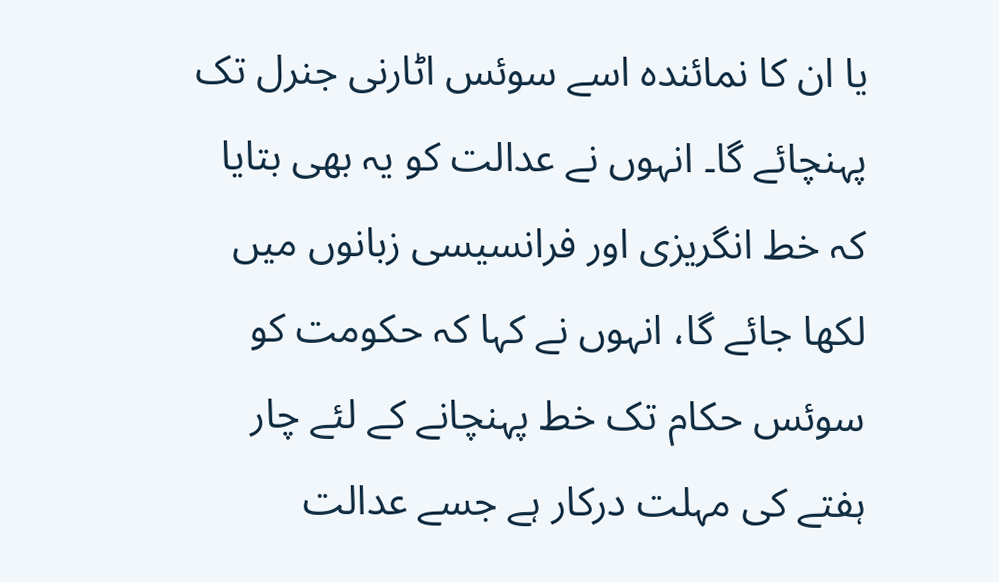یا ان کا نمائندہ اسے سوئس اٹارنی جنرل تک پہنچائے گا۔ انہوں نے عدالت کو یہ بھی بتایا کہ خط انگریزی اور فرانسیسی زبانوں میں لکھا جائے گا، انہوں نے کہا کہ حکومت کو سوئس حکام تک خط پہنچانے کے لئے چار ہفتے کی مہلت درکار ہے جسے عدالت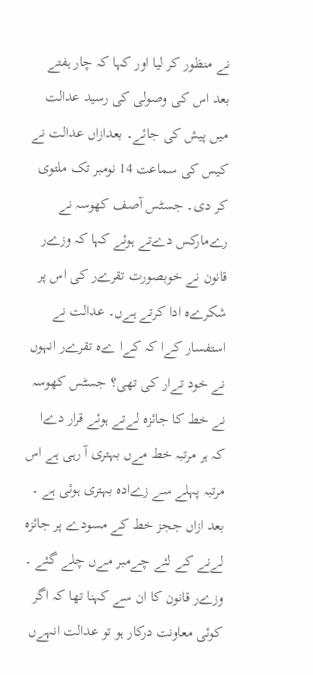نے منظور کر لیا اور کہا کہ چار ہفتے بعد اس کی وصولی کی رسید عدالت میں پیش کی جائے۔ بعدازاں عدالت نے کیس کی سماعت 14 نومبر تک ملتوی کر دی۔ جسٹس آصف کھوسہ نے رےمارکس دےتے ہوئے کہا کہ وزےر قانون نے خوبصورت تقرےر کی اس پر شکرےہ ادا کرتے ہےں۔ عدالت نے استفسار کےا کہ کےا ےہ تقرےر انہوں نے خود تےار کی تھی؟ جسٹس کھوسہ نے خط کا جائزہ لےتے ہوئے قرار دےا کہ ہر مرتبہ خط مےں بہتری آ رہی ہے اس مرتبہ پہلے سے زےادہ بہتری ہوئی ہے ۔ بعد ازاں ججز خط کے مسودے پر جائزہ لےنے کے لئے چےمبر مےں چلے گئے ۔ وزےر قانون کا ان سے کہنا تھا کہ اگر کوئی معاونت درکار ہو تو عدالت انہےں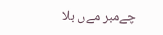چےمبر مےں بلا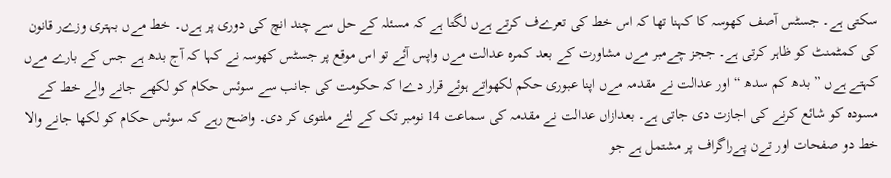سکتی ہے۔ جسٹس آصف کھوسہ کا کہنا تھا کہ اس خط کی تعرےف کرتے ہےں لگتا ہے کہ مسئلہ کے حل سے چند انچ کی دوری پر ہےں۔ خط مےں بہتری وزےر قانون کی کمٹمنٹ کو ظاہر کرتی ہے۔ ججز چےمبر مےں مشاورت کے بعد کمرہ عدالت مےں واپس آئے تو اس موقع پر جسٹس کھوسہ نے کہا کہ آج بدھ ہے جس کے بارے مےں کہتے ہےں ” بدھ کم سدھ “ اور عدالت نے مقدمہ مےں اپنا عبوری حکم لکھواتے ہوئے قرار دےا کہ حکومت کی جانب سے سوئس حکام کو لکھے جانے والے خط کے مسودہ کو شائع کرنے کی اجازت دی جاتی ہے۔ بعدازاں عدالت نے مقدمہ کی سماعت 14 نومبر تک کے لئے ملتوی کر دی۔ واضح رہے کہ سوئس حکام کو لکھا جانے والا خط دو صفحات اور تےن پےراگراف پر مشتمل ہے جو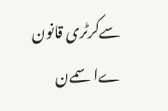سےکرٹری قانون ےاسمےن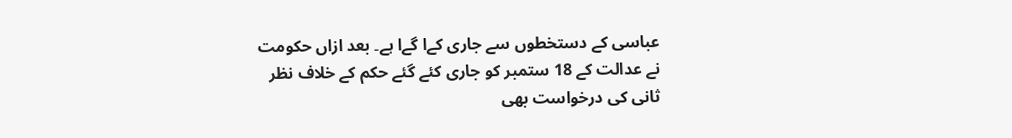عباسی کے دستخطوں سے جاری کےا گےا ہے۔ بعد ازاں حکومت نے عدالت کے 18 ستمبر کو جاری کئے گئے حکم کے خلاف نظر ثانی کی درخواست بھی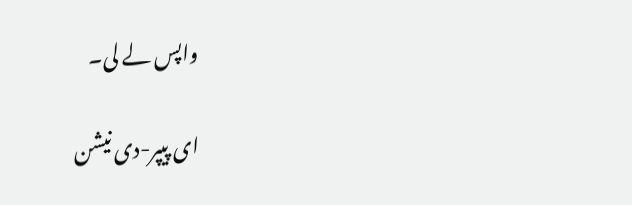واپس لے لی۔

ای پیپر-دی نیشن